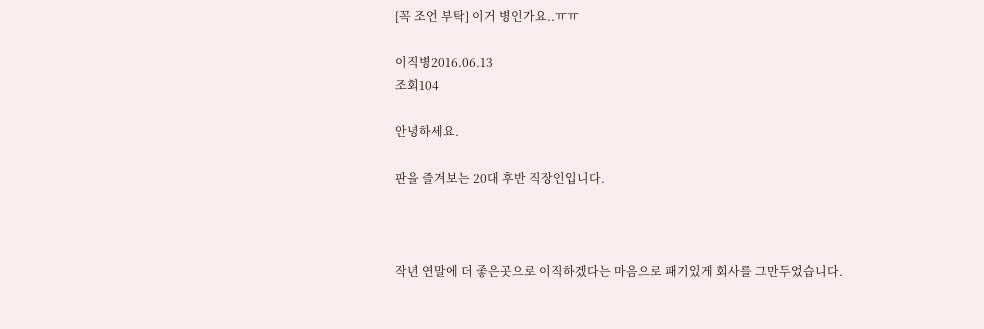[꼭 조언 부탁] 이거 병인가요..ㅠㅠ

이직병2016.06.13
조회104

안녕하세요.

판을 즐겨보는 20대 후반 직장인입니다.



작년 연말에 더 좋은곳으로 이직하겠다는 마음으로 패기있게 회사를 그만두었습니다.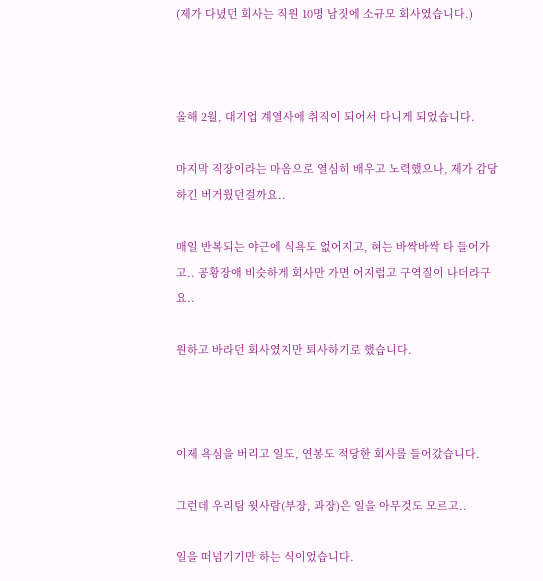(제가 다녔던 회사는 직원 10명 남짓에 소규모 회사였습니다.)



올해 2월, 대기업 계열사에 취직이 되어서 다니게 되었습니다.

마지막 직장이라는 마음으로 열심히 배우고 노력했으나, 제가 감당하긴 버거웠던걸까요..

매일 반복되는 야근에 식욕도 없어지고, 혀는 바싹바싹 타 들어가고.. 공황장애 비슷하게 회사만 가면 어지럽고 구역질이 나더라구요..

원하고 바라던 회사였지만 퇴사하기로 했습니다.



이제 욕심을 버리고 일도, 연봉도 적당한 회사를 들어갔습니다.

그런데 우리팀 윗사람(부장, 과장)은 일을 아무것도 모르고..

일을 떠넘기기만 하는 식이었습니다.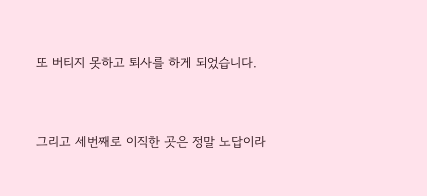또 버티지 못하고 퇴사를 하게 되었습니다.



그리고 세번째로 이직한 곳은 정말 노답이라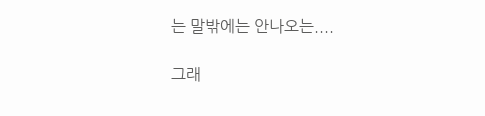는 말밖에는 안나오는....

그래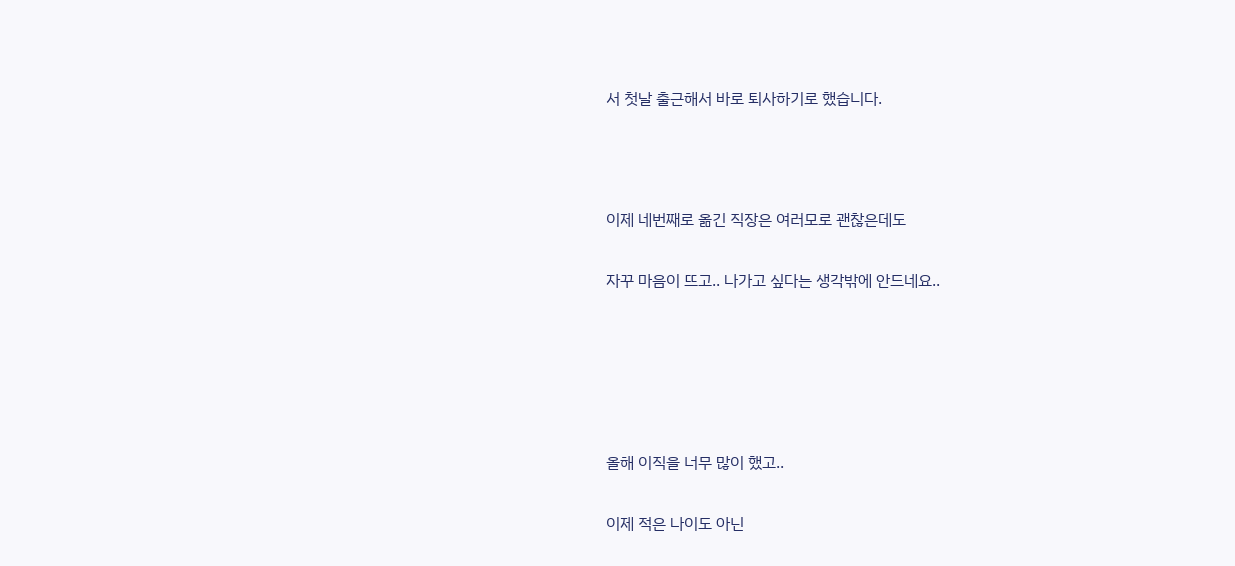서 첫날 출근해서 바로 퇴사하기로 했습니다.



이제 네번째로 옮긴 직장은 여러모로 괜찮은데도

자꾸 마음이 뜨고.. 나가고 싶다는 생각밖에 안드네요..





올해 이직을 너무 많이 했고..

이제 적은 나이도 아닌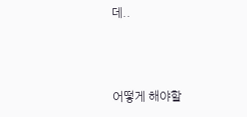데..



어떻게 해야할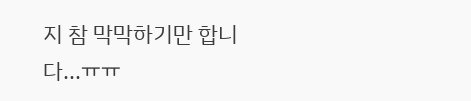지 참 막막하기만 합니다...ㅠㅠ